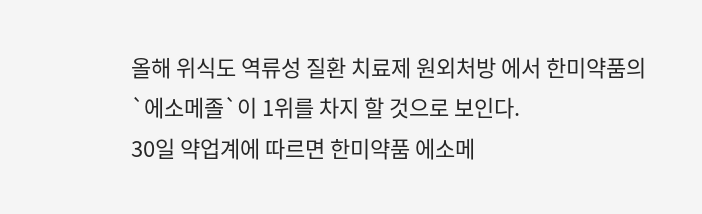올해 위식도 역류성 질환 치료제 원외처방 에서 한미약품의 `에소메졸`이 1위를 차지 할 것으로 보인다.
30일 약업계에 따르면 한미약품 에소메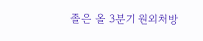졸은 올 3분기 원외처방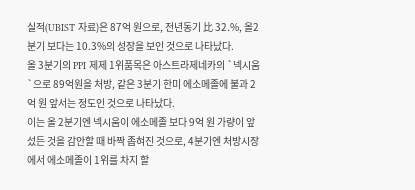실적(UBIST 자료)은 87억 원으로, 전년동기 比 32.%, 올2분기 보다는 10.3%의 성장을 보인 것으로 나타났다.
올 3분기의 PPI 제제 1위품목은 아스트라제네카의 `넥시움`으로 89억원을 처방, 같은 3분기 한미 에소메졸에 불과 2억 원 앞서는 정도인 것으로 나타났다.
이는 올 2분기엔 넥시움이 에소메졸 보다 9억 원 가량이 앞섰든 것을 감안할 때 바짝 좁혀진 것으로, 4분기엔 처방시장 에서 에소메졸이 1위를 차지 할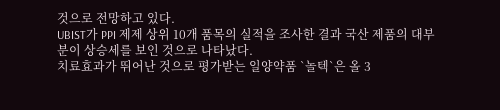것으로 전망하고 있다.
UBIST가 PPI 제제 상위 10개 품목의 실적을 조사한 결과 국산 제품의 대부분이 상승세를 보인 것으로 나타났다.
치료효과가 뛰어난 것으로 평가받는 일양약품 `놀텍`은 올 3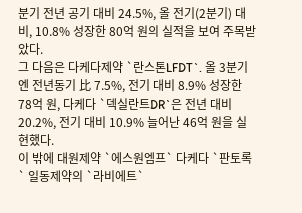분기 전년 공기 대비 24.5%, 올 전기(2분기) 대비, 10.8% 성장한 80억 원의 실적을 보여 주목받았다.
그 다음은 다케다제약 `란스톤LFDT`. 올 3분기엔 전년동기 比 7.5%, 전기 대비 8.9% 성장한 78억 원, 다케다 `덱실란트DR`은 전년 대비 20.2%, 전기 대비 10.9% 늘어난 46억 원을 실현했다.
이 밖에 대원제약 `에스원엠프` 다케다 `판토록` 일동제약의 `라비에트`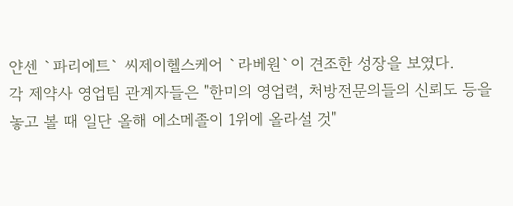얀센 `파리에트` 씨제이헬스케어 `라베원`이 견조한 성장을 보였다.
각 제약사 영업팀 관계자들은 "한미의 영업력, 처방전문의들의 신뢰도 등을 놓고 볼 때 일단 올해 에소메졸이 1위에 올라설 것"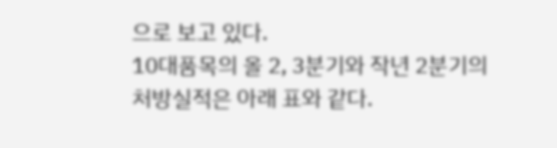으로 보고 있다.
10대품목의 올 2, 3분기와 작년 2분기의 처방실적은 아래 표와 같다.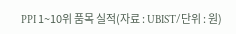PPI 1~10위 품목 실적(자료 : UBIST/단위 : 원)